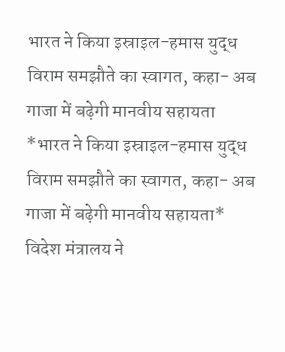भारत ने किया इस्राइल-हमास युद्ध विराम समझौते का स्वागत, कहा- अब गाजा में बढ़ेगी मानवीय सहायता
*भारत ने किया इस्राइल-हमास युद्ध विराम समझौते का स्वागत, कहा- अब गाजा में बढ़ेगी मानवीय सहायता*
विदेश मंत्रालय ने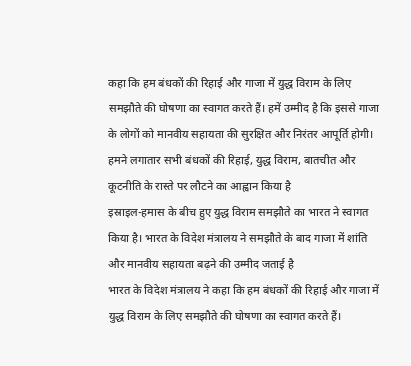कहा कि हम बंधकों की रिहाई और गाजा में युद्ध विराम के लिए समझौते की घोषणा का स्वागत करते हैं। हमें उम्मीद है कि इससे गाजा के लोगों को मानवीय सहायता की सुरक्षित और निरंतर आपूर्ति होगी। हमने लगातार सभी बंधकों की रिहाई, युद्ध विराम, बातचीत और कूटनीति के रास्ते पर लौटने का आह्वान किया है
इस्राइल-हमास के बीच हुए युद्ध विराम समझौते का भारत ने स्वागत किया है। भारत के विदेश मंत्रालय ने समझौते के बाद गाजा में शांति और मानवीय सहायता बढ़ने की उम्मीद जताई है
भारत के विदेश मंत्रालय ने कहा कि हम बंधकों की रिहाई और गाजा में युद्ध विराम के लिए समझौते की घोषणा का स्वागत करते हैं।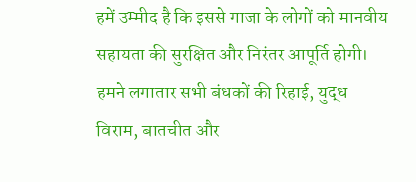हमें उम्मीद है कि इससे गाजा के लोगों को मानवीय सहायता की सुरक्षित और निरंतर आपूर्ति होगी। हमने लगातार सभी बंधकों की रिहाई, युद्ध विराम, बातचीत और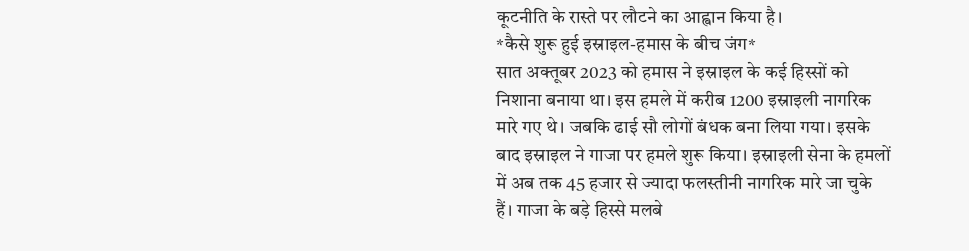कूटनीति के रास्ते पर लौटने का आह्वान किया है।
*कैसे शुरू हुई इस्राइल-हमास के बीच जंग*
सात अक्तूबर 2023 को हमास ने इस्राइल के कई हिस्सों को निशाना बनाया था। इस हमले में करीब 1200 इस्राइली नागरिक मारे गए थे। जबकि ढाई सौ लोगों बंधक बना लिया गया। इसके बाद इस्राइल ने गाजा पर हमले शुरू किया। इस्राइली सेना के हमलों में अब तक 45 हजार से ज्यादा फलस्तीनी नागरिक मारे जा चुके हैं। गाजा के बड़े हिस्से मलबे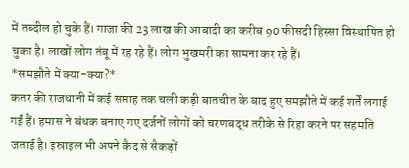में तब्दील हो चुके हैं। गाजा की 23 लाख की आबादी का करीब 90 फीसदी हिस्सा विस्थापित हो चुका है। लाखों लोग तंबू में रह रहे हैं। लोग भुखमरी का सामना कर रहे हैं।
*समझौते में क्या-क्या?*
कतर की राजधानी में कई सप्ताह तक चली कड़ी बातचीत के बाद हुए समझौते में कई शर्तें लगाई गईं हैं। हमास ने बंधक बनाए गए दर्जनों लोगों को चरणबद्ध तरीके से रिहा करने पर सहमति जताई है। इस्राइल भी अपने कैद से सैकड़ों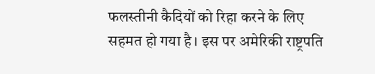फलस्तीनी कैदियों को रिहा करने के लिए सहमत हो गया है। इस पर अमेरिकी राष्ट्रपति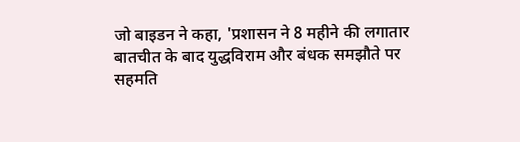जो बाइडन ने कहा, 'प्रशासन ने 8 महीने की लगातार बातचीत के बाद युद्धविराम और बंधक समझौते पर सहमति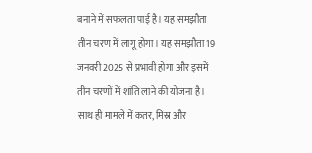बनाने में सफलता पाई है। यह समझौता तीन चरण में लागू होगा। यह समझौता 19 जनवरी 2025 से प्रभावी होगा और इसमें तीन चरणों में शांति लाने की योजना है। साथ ही मामले में कतर, मिस्र और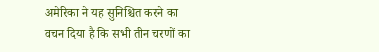अमेरिका ने यह सुनिश्चित करने का वचन दिया है कि सभी तीन चरणों का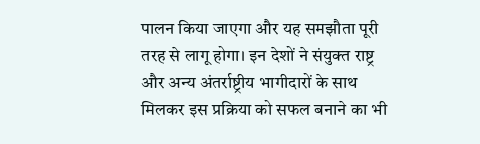पालन किया जाएगा और यह समझौता पूरी तरह से लागू होगा। इन देशों ने संयुक्त राष्ट्र और अन्य अंतर्राष्ट्रीय भागीदारों के साथ मिलकर इस प्रक्रिया को सफल बनाने का भी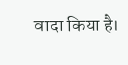वादा किया है।